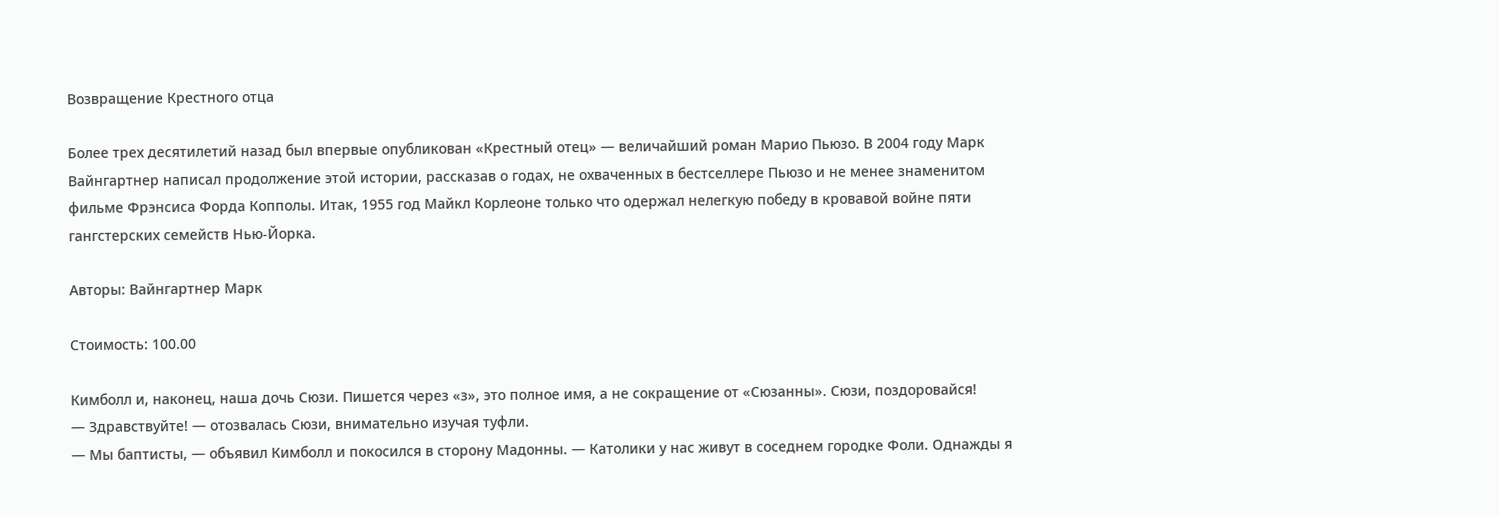Возвращение Крестного отца

Более трех десятилетий назад был впервые опубликован «Крестный отец» — величайший роман Марио Пьюзо. В 2004 году Марк Вайнгартнер написал продолжение этой истории, рассказав о годах, не охваченных в бестселлере Пьюзо и не менее знаменитом фильме Фрэнсиса Форда Копполы. Итак, 1955 год Майкл Корлеоне только что одержал нелегкую победу в кровавой войне пяти гангстерских семейств Нью-Йорка.

Авторы: Вайнгартнер Марк

Стоимость: 100.00

Кимболл и, наконец, наша дочь Сюзи. Пишется через «з», это полное имя, а не сокращение от «Сюзанны». Сюзи, поздоровайся!
— Здравствуйте! — отозвалась Сюзи, внимательно изучая туфли.
— Мы баптисты, — объявил Кимболл и покосился в сторону Мадонны. — Католики у нас живут в соседнем городке Фоли. Однажды я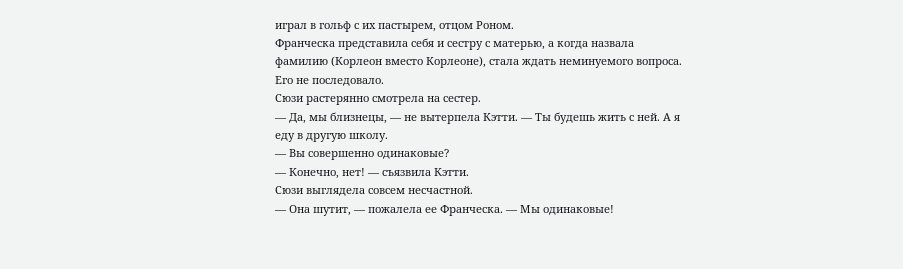играл в гольф с их пастырем, отцом Роном.
Франческа представила себя и сестру с матерью, а когда назвала фамилию (Корлеон вместо Корлеоне), стала ждать неминуемого вопроса. Его не последовало.
Сюзи растерянно смотрела на сестер.
— Да, мы близнецы, — не вытерпела Кэтти. — Ты будешь жить с ней. А я еду в другую школу.
— Вы совершенно одинаковые?
— Конечно, нет! — съязвила Кэтти.
Сюзи выглядела совсем несчастной.
— Она шутит, — пожалела ее Франческа. — Мы одинаковые!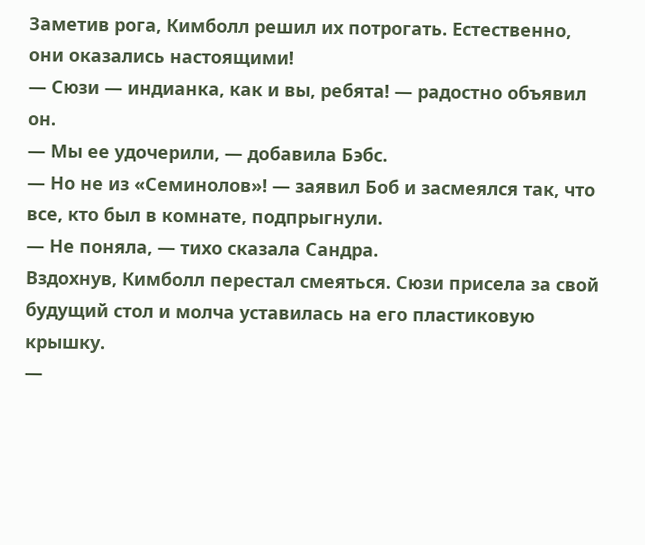Заметив рога, Кимболл решил их потрогать. Естественно, они оказались настоящими!
— Сюзи — индианка, как и вы, ребята! — радостно объявил он.
— Мы ее удочерили, — добавила Бэбс.
— Но не из «Семинолов»! — заявил Боб и засмеялся так, что все, кто был в комнате, подпрыгнули.
— Не поняла, — тихо сказала Сандра.
Вздохнув, Кимболл перестал смеяться. Сюзи присела за свой будущий стол и молча уставилась на его пластиковую крышку.
—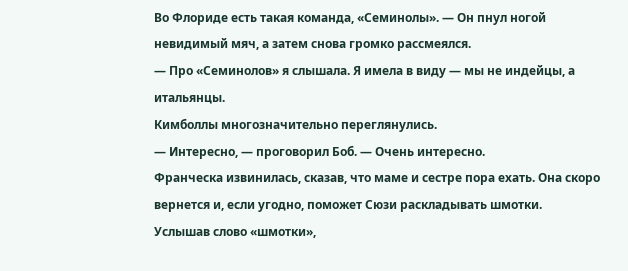Во Флориде есть такая команда, «Семинолы». — Он пнул ногой невидимый мяч, а затем снова громко рассмеялся.
— Про «Семинолов» я слышала. Я имела в виду — мы не индейцы, а итальянцы.
Кимболлы многозначительно переглянулись.
— Интересно, — проговорил Боб. — Очень интересно.
Франческа извинилась, сказав, что маме и сестре пора ехать. Она скоро вернется и, если угодно, поможет Сюзи раскладывать шмотки.
Услышав слово «шмотки»,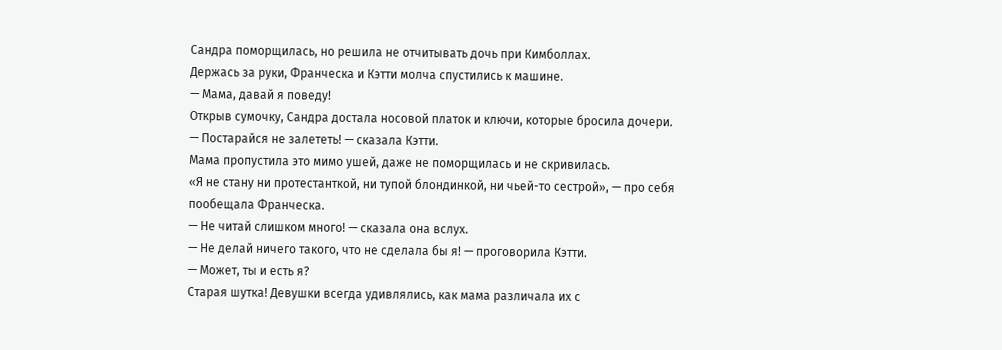Сандра поморщилась, но решила не отчитывать дочь при Кимболлах.
Держась за руки, Франческа и Кэтти молча спустились к машине.
— Мама, давай я поведу!
Открыв сумочку, Сандра достала носовой платок и ключи, которые бросила дочери.
— Постарайся не залететь! — сказала Кэтти.
Мама пропустила это мимо ушей, даже не поморщилась и не скривилась.
«Я не стану ни протестанткой, ни тупой блондинкой, ни чьей-то сестрой», — про себя пообещала Франческа.
— Не читай слишком много! — сказала она вслух.
— Не делай ничего такого, что не сделала бы я! — проговорила Кэтти.
— Может, ты и есть я?
Старая шутка! Девушки всегда удивлялись, как мама различала их с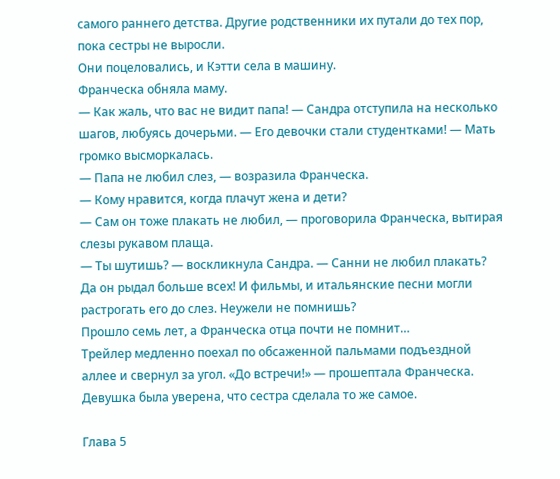самого раннего детства. Другие родственники их путали до тех пор, пока сестры не выросли.
Они поцеловались, и Кэтти села в машину.
Франческа обняла маму.
— Как жаль, что вас не видит папа! — Сандра отступила на несколько шагов, любуясь дочерьми. — Его девочки стали студентками! — Мать громко высморкалась.
— Папа не любил слез, — возразила Франческа.
— Кому нравится, когда плачут жена и дети?
— Сам он тоже плакать не любил, — проговорила Франческа, вытирая слезы рукавом плаща.
— Ты шутишь? — воскликнула Сандра. — Санни не любил плакать? Да он рыдал больше всех! И фильмы, и итальянские песни могли растрогать его до слез. Неужели не помнишь?
Прошло семь лет, а Франческа отца почти не помнит…
Трейлер медленно поехал по обсаженной пальмами подъездной аллее и свернул за угол. «До встречи!» — прошептала Франческа. Девушка была уверена, что сестра сделала то же самое.

Глава 5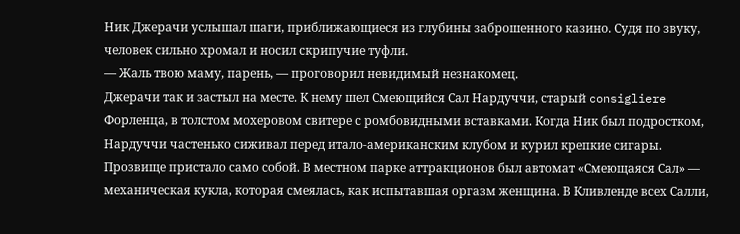Ник Джерачи услышал шаги, приближающиеся из глубины заброшенного казино. Судя по звуку, человек сильно хромал и носил скрипучие туфли.
— Жаль твою маму, парень, — проговорил невидимый незнакомец.
Джерачи так и застыл на месте. К нему шел Смеющийся Сал Нардуччи, старый consigliere Форленца, в толстом мохеровом свитере с ромбовидными вставками. Когда Ник был подростком, Нардуччи частенько сиживал перед итало-американским клубом и курил крепкие сигары. Прозвище пристало само собой. В местном парке аттракционов был автомат «Смеющаяся Сал» — механическая кукла, которая смеялась, как испытавшая оргазм женщина. В Кливленде всех Салли,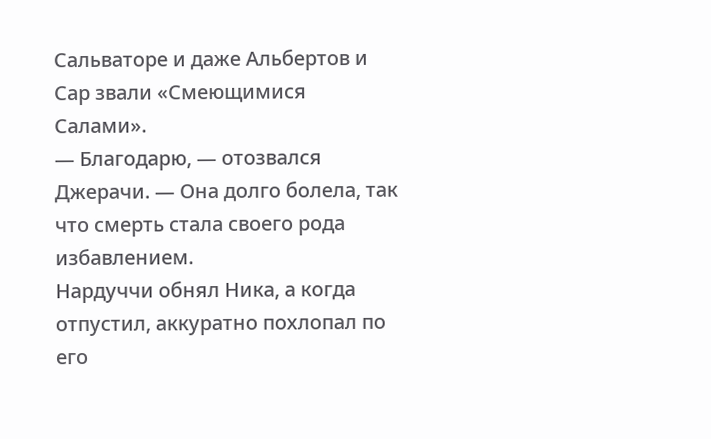Сальваторе и даже Альбертов и Сар звали «Смеющимися Салами».
— Благодарю, — отозвался Джерачи. — Она долго болела, так что смерть стала своего рода избавлением.
Нардуччи обнял Ника, а когда отпустил, аккуратно похлопал по его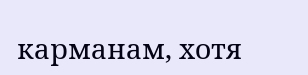карманам, хотя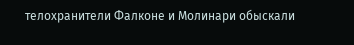телохранители Фалконе и Молинари обыскали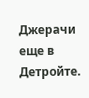Джерачи еще в Детройте.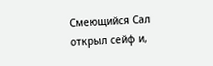Смеющийся Сал открыл сейф и,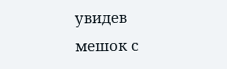увидев мешок с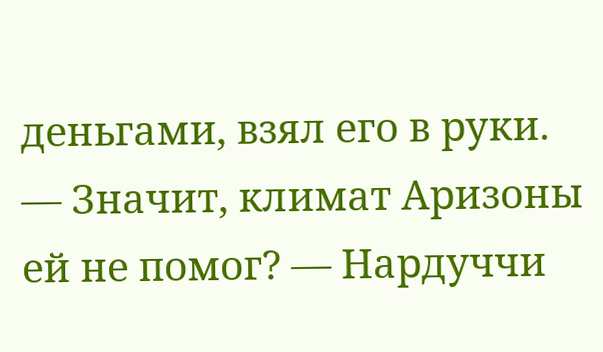деньгами, взял его в руки.
— Значит, климат Аризоны ей не помог? — Нардуччи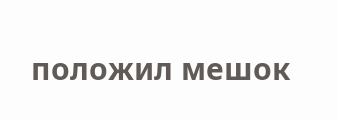положил мешок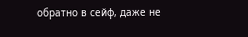обратно в сейф, даже не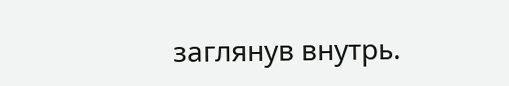заглянув внутрь.